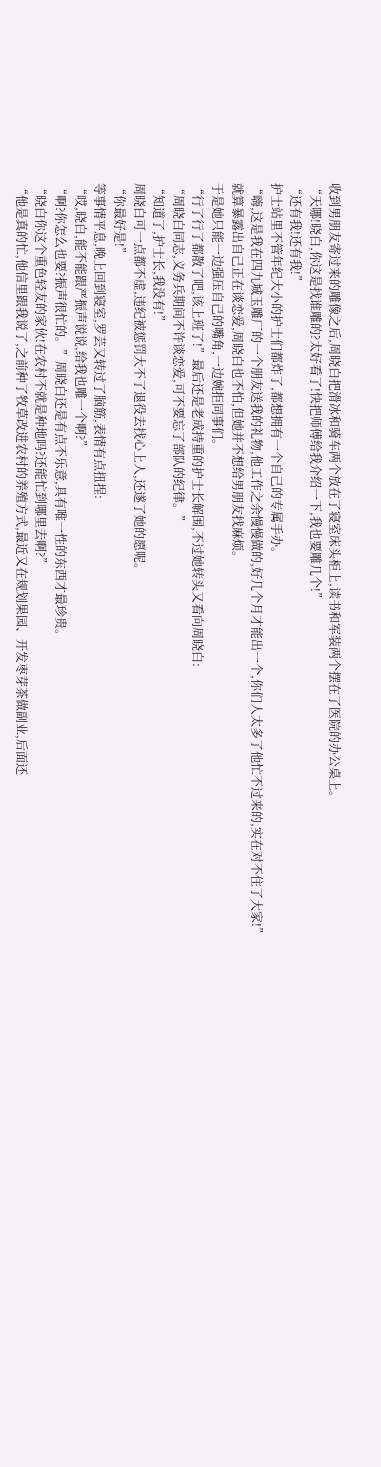收到男朋友寄过来的雕像之后,周晓白把滑冰和骑车两个放在了寝室床头柜上,读书和军装两个摆在了医院的办公桌上。
“天哪!晓白,你这是找谁雕的?太好看了!快把师傅给我介绍一下,我也要雕几个!”
“还有我!还有我!”
护士站里不管年纪大小的护士们都炸了,都想拥有一个自己的专属手办。
“嗨,这是我在四九城玉雕厂的一个朋友送我的礼物,他工作之余慢慢做的,好几个月才能出一个,你们人太多了他忙不过来的,实在对不住了大家!”
就算暴露出自己正在谈恋爱,周晓白也不怕,但她并不想给男朋友找麻烦。
于是她只能一边强压自己的嘴角,一边婉拒同事们。
“行了行了都散了吧,该上班了!”最后还是老成持重的护士长解围,不过她转头又看向周晓白:
“周晓白同志,义务兵期间不许谈恋爱,可不要忘了部队的纪律。”
“知道了,护士长,我没有!”
周晓白可一点都不虚,违纪被惩罚大不了退役去找心上人,还遂了她的愿呢。
“你最好是!”
等事情平息,晚上回到寝室,罗芸又转过了脑筋,表情有点扭捏:
“哎,晓白,能不能跟严振声说说,给我也雕一个啊?”
“啊?你怎么也要?振声很忙的。”周晓白还是有点不乐意,具有唯一性的东西才最珍贵。
“晓白你这个重色轻友的家伙!在农村不就是种地吗?还能忙到哪里去啊?”
“他是真的忙,他信里跟我说了,之前种了牧草改进农村的养殖方式,最近又在规划果园、开发枣芽茶做副业,后面还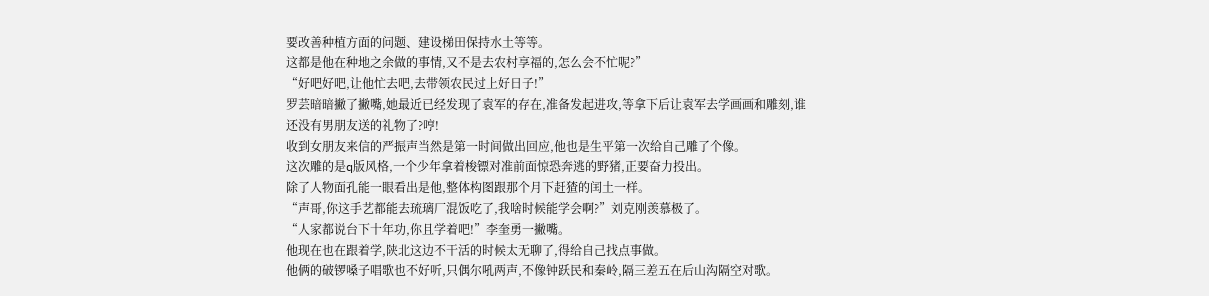要改善种植方面的问题、建设梯田保持水土等等。
这都是他在种地之余做的事情,又不是去农村享福的,怎么会不忙呢?”
“好吧好吧,让他忙去吧,去带领农民过上好日子!”
罗芸暗暗撇了撇嘴,她最近已经发现了袁军的存在,准备发起进攻,等拿下后让袁军去学画画和雕刻,谁还没有男朋友送的礼物了?哼!
收到女朋友来信的严振声当然是第一时间做出回应,他也是生平第一次给自己雕了个像。
这次雕的是q版风格,一个少年拿着梭镖对准前面惊恐奔逃的野猪,正要奋力投出。
除了人物面孔能一眼看出是他,整体构图跟那个月下赶猹的闰土一样。
“声哥,你这手艺都能去琉璃厂混饭吃了,我啥时候能学会啊?”刘克刚羡慕极了。
“人家都说台下十年功,你且学着吧!”李奎勇一撇嘴。
他现在也在跟着学,陕北这边不干活的时候太无聊了,得给自己找点事做。
他俩的破锣嗓子唱歌也不好听,只偶尔吼两声,不像钟跃民和秦岭,隔三差五在后山沟隔空对歌。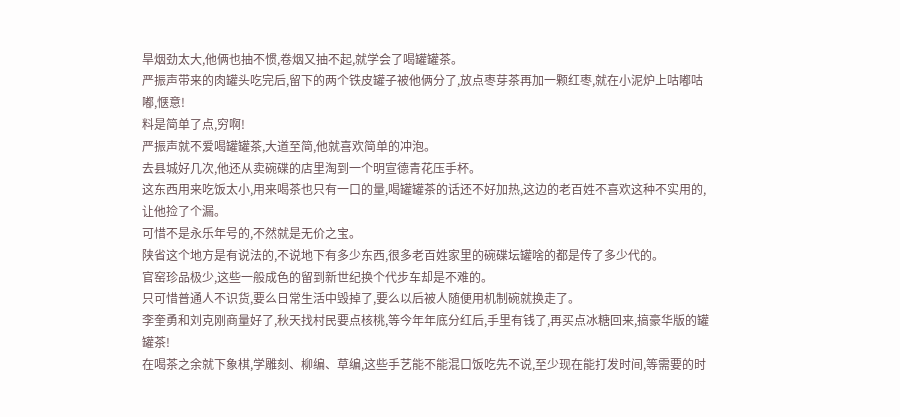旱烟劲太大,他俩也抽不惯,卷烟又抽不起,就学会了喝罐罐茶。
严振声带来的肉罐头吃完后,留下的两个铁皮罐子被他俩分了,放点枣芽茶再加一颗红枣,就在小泥炉上咕嘟咕嘟,惬意!
料是简单了点,穷啊!
严振声就不爱喝罐罐茶,大道至简,他就喜欢简单的冲泡。
去县城好几次,他还从卖碗碟的店里淘到一个明宣德青花压手杯。
这东西用来吃饭太小,用来喝茶也只有一口的量,喝罐罐茶的话还不好加热,这边的老百姓不喜欢这种不实用的,让他捡了个漏。
可惜不是永乐年号的,不然就是无价之宝。
陕省这个地方是有说法的,不说地下有多少东西,很多老百姓家里的碗碟坛罐啥的都是传了多少代的。
官窑珍品极少,这些一般成色的留到新世纪换个代步车却是不难的。
只可惜普通人不识货,要么日常生活中毁掉了,要么以后被人随便用机制碗就换走了。
李奎勇和刘克刚商量好了,秋天找村民要点核桃,等今年年底分红后,手里有钱了,再买点冰糖回来,搞豪华版的罐罐茶!
在喝茶之余就下象棋,学雕刻、柳编、草编,这些手艺能不能混口饭吃先不说,至少现在能打发时间,等需要的时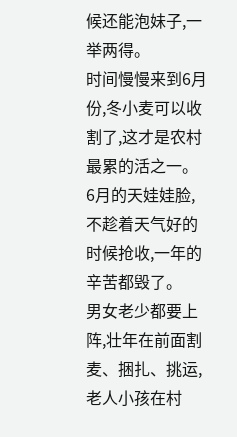候还能泡妹子,一举两得。
时间慢慢来到6月份,冬小麦可以收割了,这才是农村最累的活之一。
6月的天娃娃脸,不趁着天气好的时候抢收,一年的辛苦都毁了。
男女老少都要上阵,壮年在前面割麦、捆扎、挑运,老人小孩在村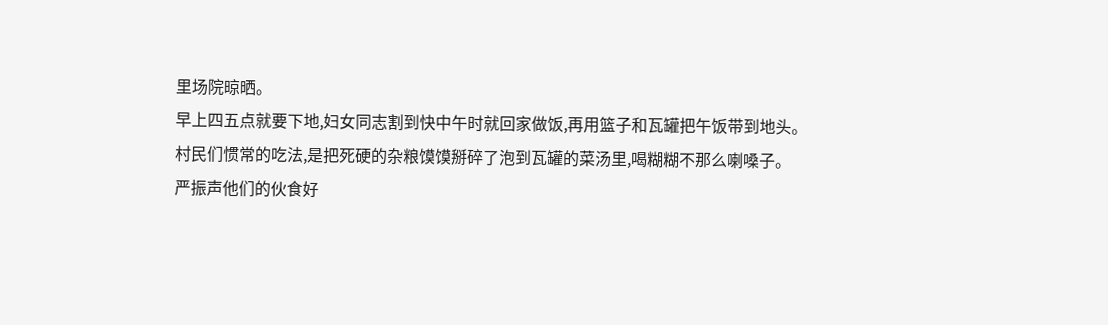里场院晾晒。
早上四五点就要下地,妇女同志割到快中午时就回家做饭,再用篮子和瓦罐把午饭带到地头。
村民们惯常的吃法,是把死硬的杂粮馍馍掰碎了泡到瓦罐的菜汤里,喝糊糊不那么喇嗓子。
严振声他们的伙食好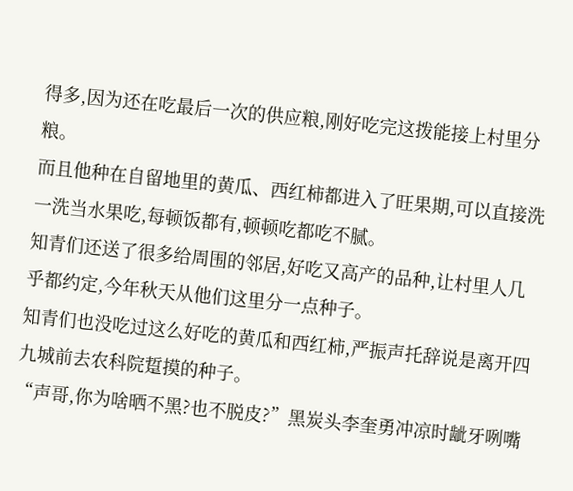得多,因为还在吃最后一次的供应粮,刚好吃完这拨能接上村里分粮。
而且他种在自留地里的黄瓜、西红柿都进入了旺果期,可以直接洗一洗当水果吃,每顿饭都有,顿顿吃都吃不腻。
知青们还送了很多给周围的邻居,好吃又高产的品种,让村里人几乎都约定,今年秋天从他们这里分一点种子。
知青们也没吃过这么好吃的黄瓜和西红柿,严振声托辞说是离开四九城前去农科院踅摸的种子。
“声哥,你为啥晒不黑?也不脱皮?”黑炭头李奎勇冲凉时龇牙咧嘴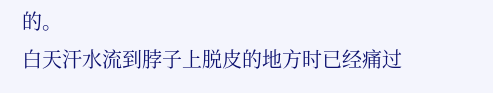的。
白天汗水流到脖子上脱皮的地方时已经痛过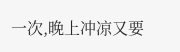一次,晚上冲凉又要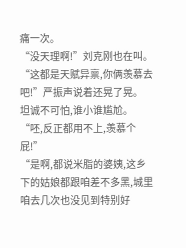痛一次。
“没天理啊!”刘克刚也在叫。
“这都是天赋异禀,你俩羡慕去吧!”严振声说着还晃了晃。
坦诚不可怕,谁小谁尴尬。
“呸,反正都用不上,羡慕个屁!”
“是啊,都说米脂的婆姨,这乡下的姑娘都跟咱差不多黑,城里咱去几次也没见到特别好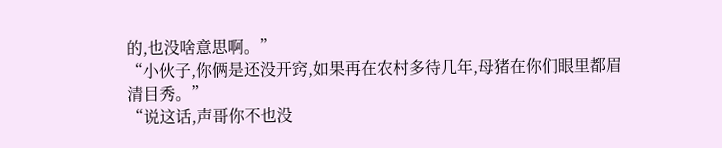的,也没啥意思啊。”
“小伙子,你俩是还没开窍,如果再在农村多待几年,母猪在你们眼里都眉清目秀。”
“说这话,声哥你不也没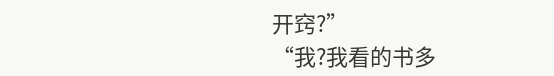开窍?”
“我?我看的书多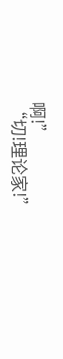啊!”
“切!理论家!”